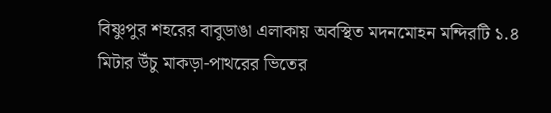বিষ্ণুপুর শহরের বাবুডাঙা এলাকায় অবস্থিত মদনমোহন মন্দিরটি ১.৪ মিটার উঁচু মাকড়া-পাথরের ভিতের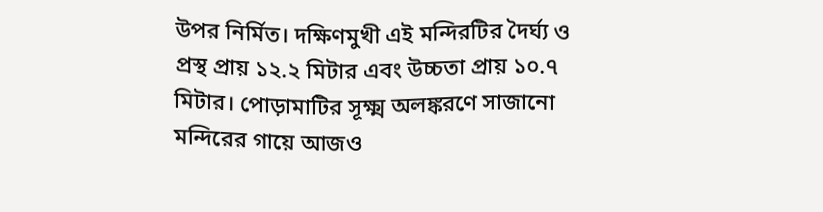উপর নির্মিত। দক্ষিণমুখী এই মন্দিরটির দৈর্ঘ্য ও প্রস্থ প্রায় ১২.২ মিটার এবং উচ্চতা প্রায় ১০.৭ মিটার। পোড়ামাটির সূক্ষ্ম অলঙ্করণে সাজানো মন্দিরের গায়ে আজও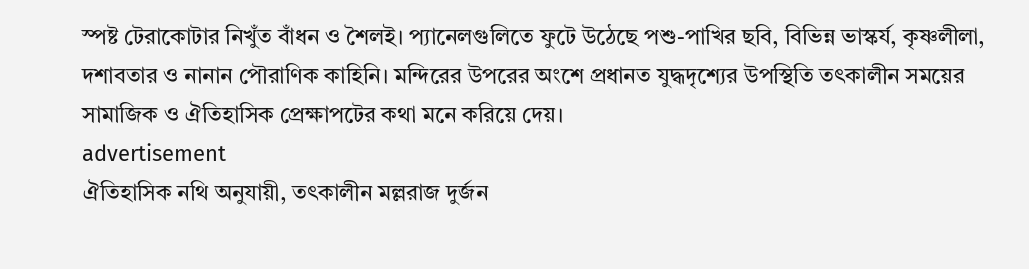স্পষ্ট টেরাকোটার নিখুঁত বাঁধন ও শৈলই। প্যানেলগুলিতে ফুটে উঠেছে পশু-পাখির ছবি, বিভিন্ন ভাস্কর্য, কৃষ্ণলীলা, দশাবতার ও নানান পৌরাণিক কাহিনি। মন্দিরের উপরের অংশে প্রধানত যুদ্ধদৃশ্যের উপস্থিতি তৎকালীন সময়ের সামাজিক ও ঐতিহাসিক প্রেক্ষাপটের কথা মনে করিয়ে দেয়।
advertisement
ঐতিহাসিক নথি অনুযায়ী, তৎকালীন মল্লরাজ দুর্জন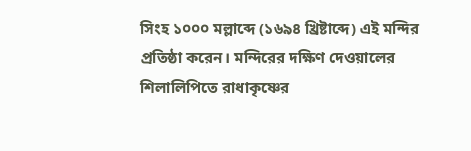সিংহ ১০০০ মল্লাব্দে (১৬৯৪ খ্রিষ্টাব্দে) এই মন্দির প্রতিষ্ঠা করেন। মন্দিরের দক্ষিণ দেওয়ালের শিলালিপিতে রাধাকৃষ্ণের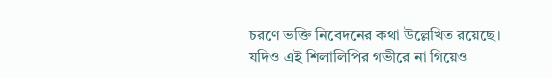চরণে ভক্তি নিবেদনের কথা উল্লেখিত রয়েছে। যদিও এই শিলালিপির গভীরে না গিয়েও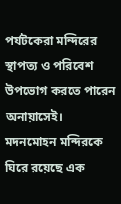পর্যটকেরা মন্দিরের স্থাপত্য ও পরিবেশ উপভোগ করতে পারেন অনায়াসেই।
মদনমোহন মন্দিরকে ঘিরে রয়েছে এক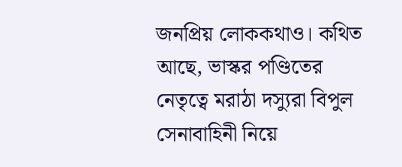জনপ্রিয় লোককথাও। কথিত আছে, ভাস্কর পণ্ডিতের নেতৃত্বে মরাঠা দস্যুরা বিপুল সেনাবাহিনী নিয়ে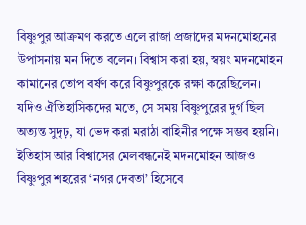বিষ্ণুপুর আক্রমণ করতে এলে রাজা প্রজাদের মদনমোহনের উপাসনায় মন দিতে বলেন। বিশ্বাস করা হয়, স্বয়ং মদনমোহন কামানের তোপ বর্ষণ করে বিষ্ণুপুরকে রক্ষা করেছিলেন। যদিও ঐতিহাসিকদের মতে, সে সময় বিষ্ণুপুরের দুর্গ ছিল অত্যন্ত সুদৃঢ়, যা ভেদ করা মরাঠা বাহিনীর পক্ষে সম্ভব হয়নি।
ইতিহাস আর বিশ্বাসের মেলবন্ধনেই মদনমোহন আজও বিষ্ণুপুর শহরের ‘নগর দেবতা’ হিসেবে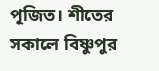পূজিত। শীতের সকালে বিষ্ণুপুর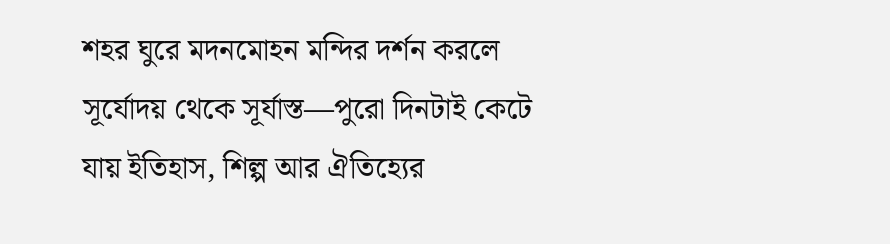শহর ঘুরে মদনমোহন মন্দির দর্শন করলে সূর্যোদয় থেকে সূর্যাস্ত—পুরো দিনটাই কেটে যায় ইতিহাস, শিল্প আর ঐতিহ্যের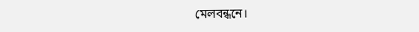মেলবন্ধনে।